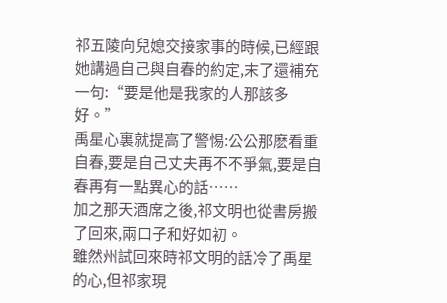祁五陵向兒媳交接家事的時候,已經跟她講過自己與自春的約定,末了還補充一句:“要是他是我家的人那該多好。”
禹星心裏就提高了警惕:公公那麽看重自春,要是自己丈夫再不不爭氣,要是自春再有一點異心的話……
加之那天酒席之後,祁文明也從書房搬了回來,兩口子和好如初。
雖然州試回來時祁文明的話冷了禹星的心,但祁家現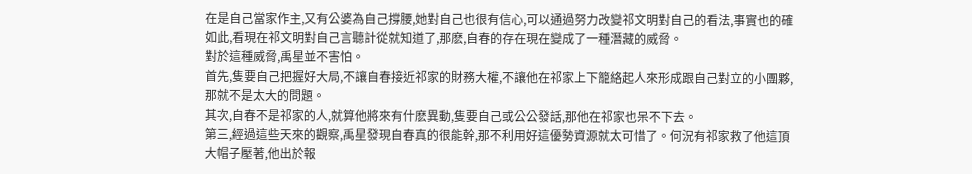在是自己當家作主,又有公婆為自己撐腰,她對自己也很有信心,可以通過努力改變祁文明對自己的看法,事實也的確如此,看現在祁文明對自己言聽計從就知道了,那麽,自春的存在現在變成了一種潛藏的威脅。
對於這種威脅,禹星並不害怕。
首先,隻要自己把握好大局,不讓自春接近祁家的財務大權,不讓他在祁家上下籠絡起人來形成跟自己對立的小團夥,那就不是太大的問題。
其次,自春不是祁家的人,就算他將來有什麽異動,隻要自己或公公發話,那他在祁家也呆不下去。
第三,經過這些天來的觀察,禹星發現自春真的很能幹,那不利用好這優勢資源就太可惜了。何況有祁家救了他這頂大帽子壓著,他出於報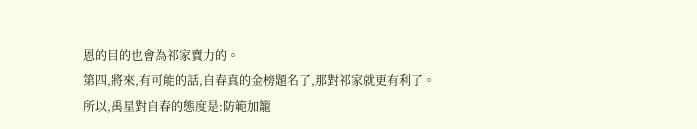恩的目的也會為祁家賣力的。
第四,將來,有可能的話,自春真的金榜題名了,那對祁家就更有利了。
所以,禹星對自春的態度是:防範加籠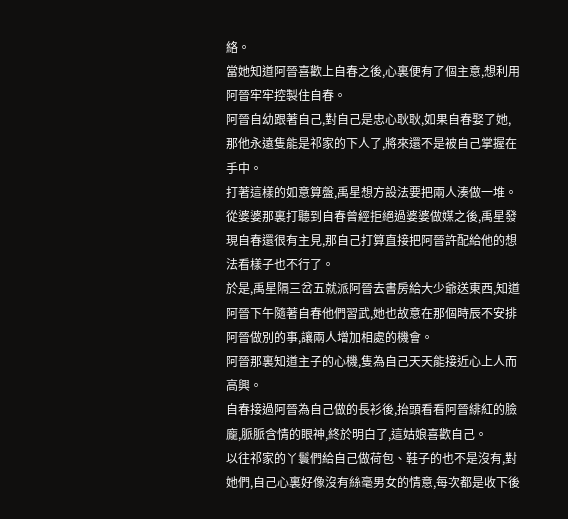絡。
當她知道阿晉喜歡上自春之後,心裏便有了個主意,想利用阿晉牢牢控製住自春。
阿晉自幼跟著自己,對自己是忠心耿耿,如果自春娶了她,那他永遠隻能是祁家的下人了,將來還不是被自己掌握在手中。
打著這樣的如意算盤,禹星想方設法要把兩人湊做一堆。
從婆婆那裏打聽到自春曾經拒絕過婆婆做媒之後,禹星發現自春還很有主見,那自己打算直接把阿晉許配給他的想法看樣子也不行了。
於是,禹星隔三岔五就派阿晉去書房給大少爺送東西,知道阿晉下午隨著自春他們習武,她也故意在那個時辰不安排阿晉做別的事,讓兩人增加相處的機會。
阿晉那裏知道主子的心機,隻為自己天天能接近心上人而高興。
自春接過阿晉為自己做的長衫後,抬頭看看阿晉緋紅的臉龐,脈脈含情的眼神,終於明白了,這姑娘喜歡自己。
以往祁家的丫鬟們給自己做荷包、鞋子的也不是沒有,對她們,自己心裏好像沒有絲毫男女的情意,每次都是收下後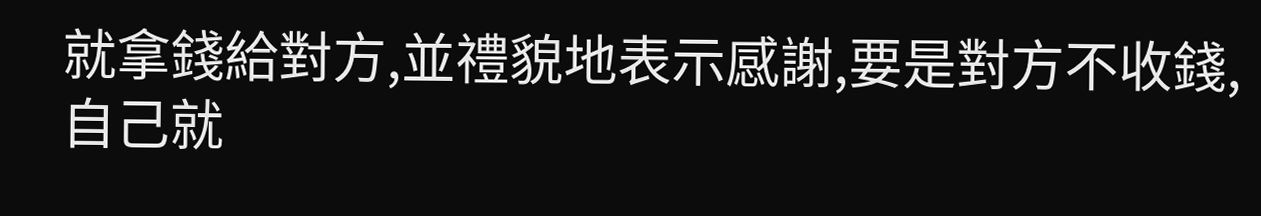就拿錢給對方,並禮貌地表示感謝,要是對方不收錢,自己就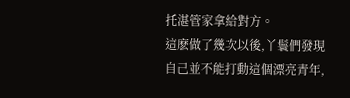托湛管家拿給對方。
這麽做了幾次以後,丫鬟們發現自己並不能打動這個漂亮青年,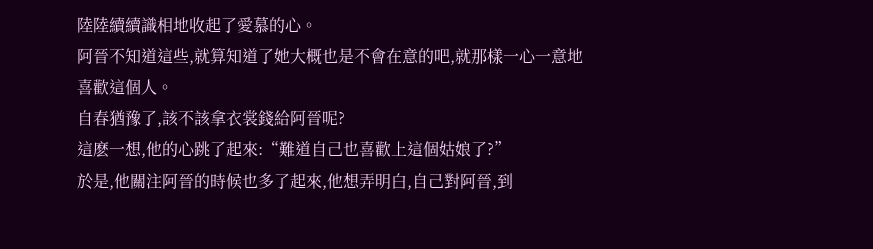陸陸續續識相地收起了愛慕的心。
阿晉不知道這些,就算知道了她大概也是不會在意的吧,就那樣一心一意地喜歡這個人。
自春猶豫了,該不該拿衣裳錢給阿晉呢?
這麽一想,他的心跳了起來:“難道自己也喜歡上這個姑娘了?”
於是,他關注阿晉的時候也多了起來,他想弄明白,自己對阿晉,到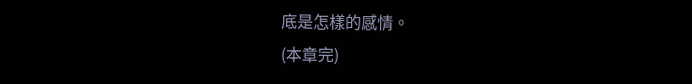底是怎樣的感情。
(本章完)